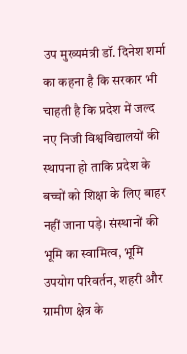उप मुख्यमंत्री डॉ. दिनेश शर्मा का कहना है कि सरकार भी चाहती है कि प्रदेश में जल्द नए निजी विश्वविद्यालयों की स्थापना हो ताकि प्रदेश के बच्चों को शिक्षा के लिए बाहर नहीं जाना पड़े। संस्थानों की भूमि का स्वामित्व, भूमि उपयोग परिवर्तन, शहरी और ग्रामीण क्षेत्र के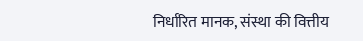निर्धारित मानक, संस्था की वित्तीय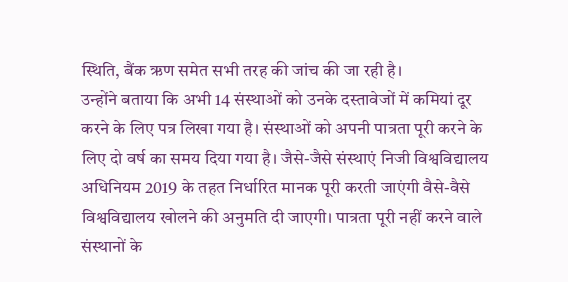स्थिति, बैंक ऋण समेत सभी तरह की जांच की जा रही है।
उन्होंने बताया कि अभी 14 संस्थाओं को उनके दस्तावेजों में कमियां दूर करने के लिए पत्र लिखा गया है। संस्थाओं को अपनी पात्रता पूरी करने के लिए दो वर्ष का समय दिया गया है। जैसे-जैसे संस्थाएं निजी विश्वविद्यालय अधिनियम 2019 के तहत निर्धारित मानक पूरी करती जाएंगी वैसे-वैसे विश्वविद्यालय खोलने की अनुमति दी जाएगी। पात्रता पूरी नहीं करने वाले संस्थानों के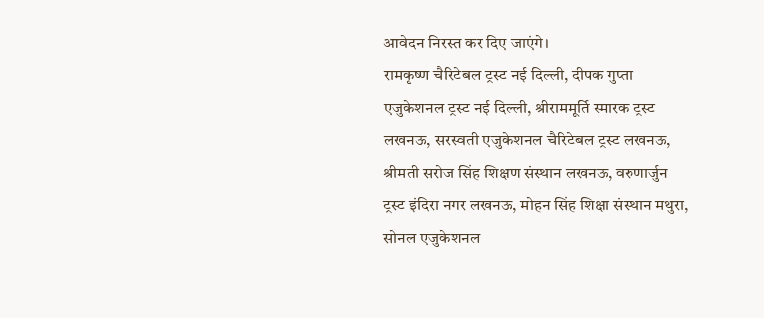आवेदन निरस्त कर दिए जाएंगे।
रामकृष्ण चैरिटेबल ट्रस्ट नई दिल्ली, दीपक गुप्ता एजुकेशनल ट्रस्ट नई दिल्ली, श्रीराममूर्ति स्मारक ट्रस्ट लखनऊ, सरस्वती एजुकेशनल चैरिटेबल ट्रस्ट लखनऊ, श्रीमती सरोज सिंह शिक्षण संस्थान लखनऊ, वरुणार्जुन ट्रस्ट इंदिरा नगर लखनऊ, मोहन सिंह शिक्षा संस्थान मथुरा, सोनल एजुकेशनल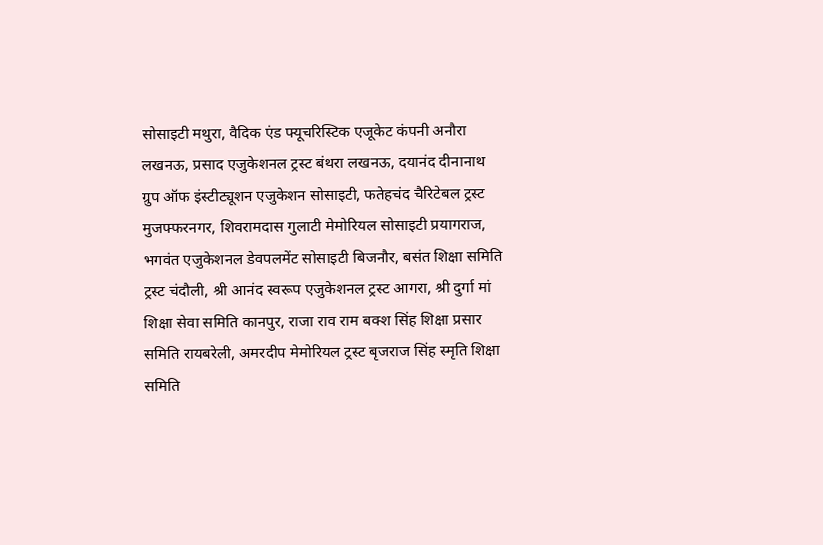सोसाइटी मथुरा, वैदिक एंड फ्यूचरिस्टिक एजूकेट कंपनी अनौरा लखनऊ, प्रसाद एजुकेशनल ट्रस्ट बंथरा लखनऊ, दयानंद दीनानाथ ग्रुप ऑफ इंस्टीट्यूशन एजुकेशन सोसाइटी, फतेहचंद चैरिटेबल ट्रस्ट मुजफ्फरनगर, शिवरामदास गुलाटी मेमोरियल सोसाइटी प्रयागराज, भगवंत एजुकेशनल डेवपलमेंट सोसाइटी बिजनौर, बसंत शिक्षा समिति ट्रस्ट चंदौली, श्री आनंद स्वरूप एजुकेशनल ट्रस्ट आगरा, श्री दुर्गा मां शिक्षा सेवा समिति कानपुर, राजा राव राम बक्श सिंह शिक्षा प्रसार समिति रायबरेली, अमरदीप मेमोरियल ट्रस्ट बृजराज सिंह स्मृति शिक्षा समिति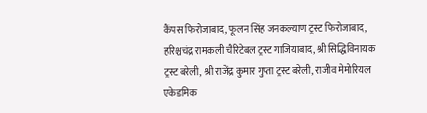कैंपस फिरोजाबाद, फूलन सिंह जनकल्याण ट्रस्ट फिरोजाबाद, हरिश्चचंद्र रामकली चैरिटेबल ट्रस्ट गाजियाबाद, श्री सिद्धिविनायक ट्रस्ट बरेली, श्री राजेंद्र कुमार गुप्ता ट्रस्ट बरेली, राजीव मेमोरियल एकेडमिक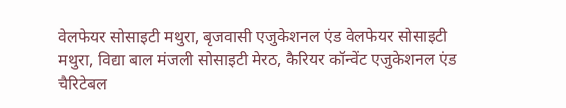वेलफेयर सोसाइटी मथुरा, बृजवासी एजुकेशनल एंड वेलफेयर सोसाइटी मथुरा, विद्या बाल मंजली सोसाइटी मेरठ, कैरियर कॉन्वेंट एजुकेशनल एंड चैरिटेबल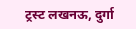ट्रस्ट लखनऊ, दुर्गा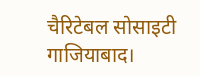चैरिटेबल सोसाइटी गाजियाबाद।